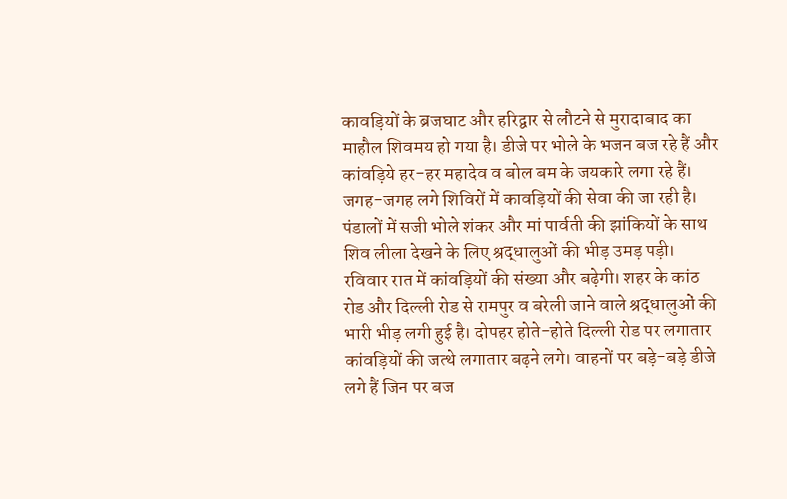कावड़ियों के ब्रजघाट और हरिद्वार से लौटने से मुरादाबाद का माहौल शिवमय हो गया है। डीजे पर भोले के भजन बज रहे हैं और कांवड़िये हर-हर महादेव व बोल बम के जयकारे लगा रहे हैं। जगह-जगह लगे शिविरों में कावड़ियों की सेवा की जा रही है। पंडालों में सजी भोले शंकर और मां पार्वती की झांकियों के साथ शिव लीला देखने के लिए श्रद्धालुओं की भीड़ उमड़ पड़ी।
रविवार रात में कांवड़ियों की संख्या और बढ़ेगी। शहर के कांठ रोड और दिल्ली रोड से रामपुर व बरेली जाने वाले श्रद्धालुओं की भारी भीड़ लगी हुई है। दोपहर होते-होते दिल्ली रोड पर लगातार कांवड़ियों की जत्थे लगातार बढ़ने लगे। वाहनों पर बड़े-बड़े डीजे लगे हैं जिन पर बज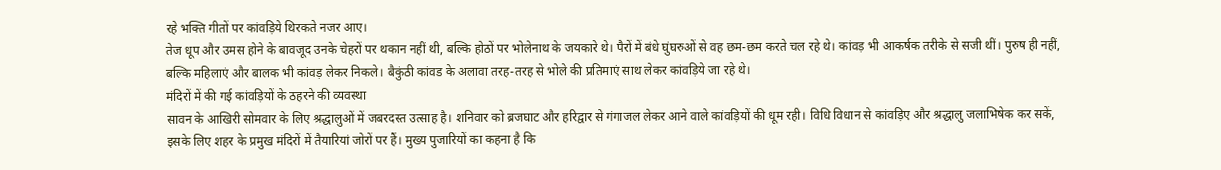रहे भक्ति गीतों पर कांवड़िये थिरकते नजर आए।
तेज धूप और उमस होने के बावजूद उनके चेहरों पर थकान नहीं थी, बल्कि होठों पर भोलेनाथ के जयकारे थे। पैरों में बंधे घुंघरुओं से वह छम-छम करते चल रहे थे। कांवड़ भी आकर्षक तरीके से सजी थीं। पुरुष ही नहीं, बल्कि महिलाएं और बालक भी कांवड़ लेकर निकले। बैकुंठी कांवड के अलावा तरह-तरह से भोले की प्रतिमाएं साथ लेकर कांवड़िये जा रहे थे।
मंदिरों में की गई कांवड़ियों के ठहरने की व्यवस्था
सावन के आखिरी सोमवार के लिए श्रद्धालुओं में जबरदस्त उत्साह है। शनिवार को ब्रजघाट और हरिद्वार से गंगाजल लेकर आने वाले कांवड़ियों की धूम रही। विधि विधान से कांवड़िए और श्रद्धालु जलाभिषेक कर सकें, इसके लिए शहर के प्रमुख मंदिरों में तैयारियां जोरों पर हैं। मुख्य पुजारियों का कहना है कि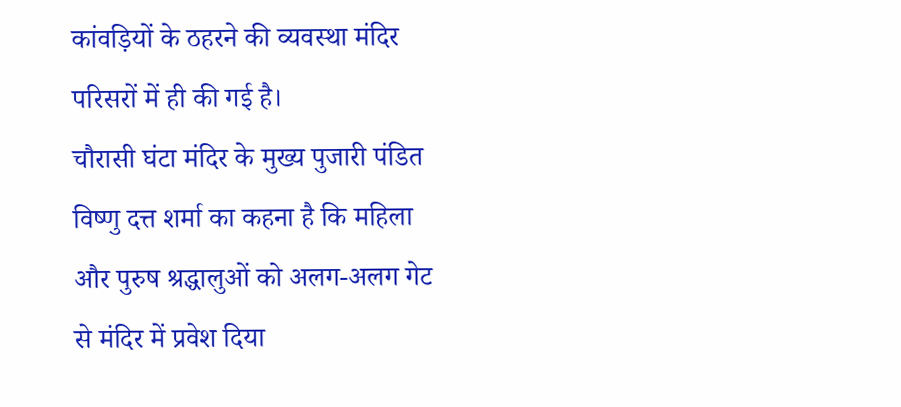कांवड़ियों के ठहरने की व्यवस्था मंदिर परिसरों में ही की गई है।
चौरासी घंटा मंदिर के मुख्य पुजारी पंडित विष्णु दत्त शर्मा का कहना है कि महिला और पुरुष श्रद्धालुओं को अलग-अलग गेट से मंदिर में प्रवेश दिया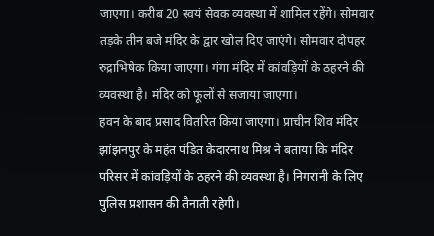जाएगा। करीब 20 स्वयं सेवक व्यवस्था में शामिल रहेंगे। सोमवार तड़के तीन बजे मंदिर के द्वार खोल दिए जाएंगे। सोमवार दोपहर रुद्राभिषेक किया जाएगा। गंगा मंदिर में कांवड़ियों के ठहरने की व्यवस्था है। मंदिर को फूलों से सजाया जाएगा।
हवन के बाद प्रसाद वितरित किया जाएगा। प्राचीन शिव मंदिर झांझनपुर के महंत पंडित केदारनाथ मिश्र ने बताया कि मंदिर परिसर में कांवड़ियों के ठहरने की व्यवस्था है। निगरानी के लिए पुलिस प्रशासन की तैनाती रहेगी।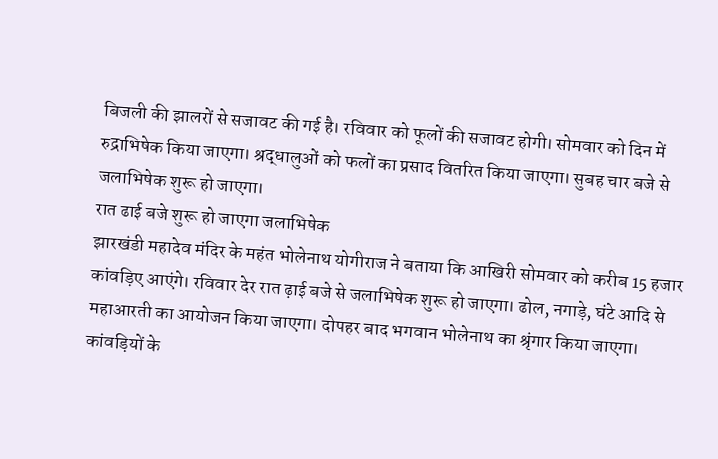बिजली की झालरों से सजावट की गई है। रविवार को फूलों की सजावट होगी। सोमवार को दिन में रुद्राभिषेक किया जाएगा। श्रद्धालुओं को फलों का प्रसाद वितरित किया जाएगा। सुबह चार बजे से जलाभिषेक शुरू हो जाएगा।
रात ढाई बजे शुरू हो जाएगा जलाभिषेक
झारखंडी महादेव मंदिर के महंत भोलेनाथ योगीराज ने बताया कि आखिरी सोमवार को करीब 15 हजार कांवड़िए आएंगे। रविवार देर रात ढ़ाई बजे से जलाभिषेक शुरू हो जाएगा। ढोल, नगाड़े, घंटे आदि से महाआरती का आयोजन किया जाएगा। दोपहर बाद भगवान भोलेनाथ का श्रृंगार किया जाएगा। कांवड़ियों के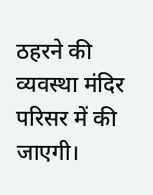ठहरने की व्यवस्था मंदिर परिसर में की जाएगी।